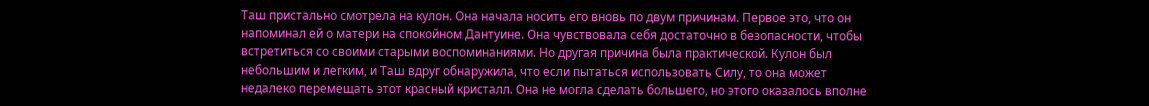Таш пристально смотрела на кулон. Она начала носить его вновь по двум причинам. Первое это, что он напоминал ей о матери на спокойном Дантуине. Она чувствовала себя достаточно в безопасности, чтобы встретиться со своими старыми воспоминаниями. Но другая причина была практической. Кулон был небольшим и легким, и Таш вдруг обнаружила, что если пытаться использовать Силу, то она может недалеко перемещать этот красный кристалл. Она не могла сделать большего, но этого оказалось вполне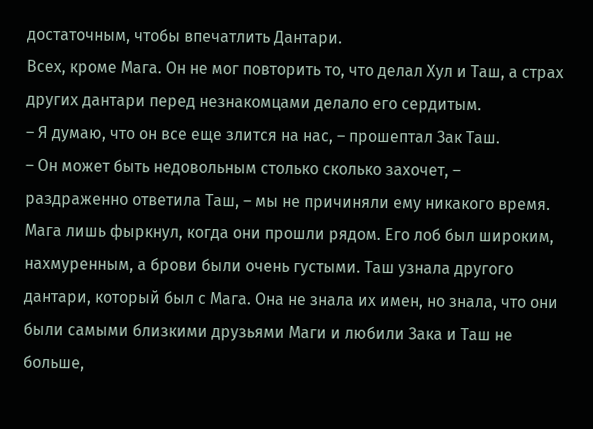достаточным, чтобы впечатлить Дантари.
Всех, кроме Мага. Он не мог повторить то, что делал Хул и Таш, а страх других дантари перед незнакомцами делало его сердитым.
– Я думаю, что он все еще злится на нас, – прошептал Зак Таш.
– Он может быть недовольным столько сколько захочет, – раздраженно ответила Таш, – мы не причиняли ему никакого время.
Мага лишь фыркнул, когда они прошли рядом. Его лоб был широким, нахмуренным, а брови были очень густыми. Таш узнала другого дантари, который был с Мага. Она не знала их имен, но знала, что они были самыми близкими друзьями Маги и любили Зака и Таш не больше,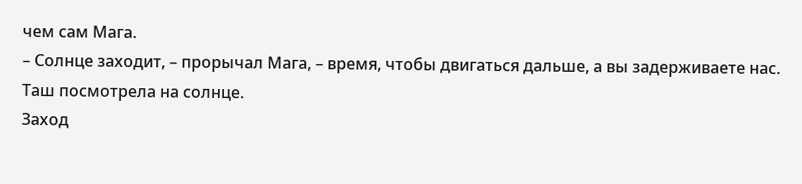чем сам Мага.
– Солнце заходит, – прорычал Мага, – время, чтобы двигаться дальше, а вы задерживаете нас.
Таш посмотрела на солнце.
Заход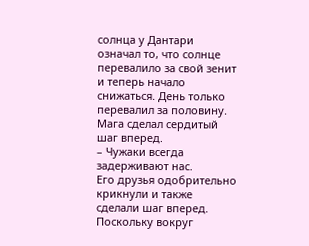солнца у Дантари означал то, что солнце перевалило за свой зенит и теперь начало снижаться. День только перевалил за половину.
Мага сделал сердитый шаг вперед.
– Чужаки всегда задерживают нас.
Его друзья одобрительно крикнули и также сделали шаг вперед.
Поскольку вокруг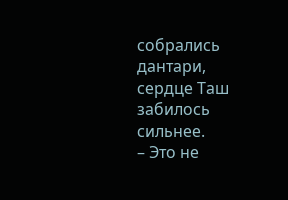собрались дантари, сердце Таш забилось сильнее.
– Это не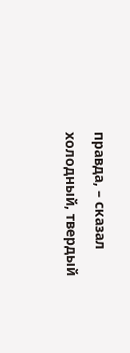правда, – сказал холодный, твердый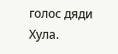голос дяди Хула.